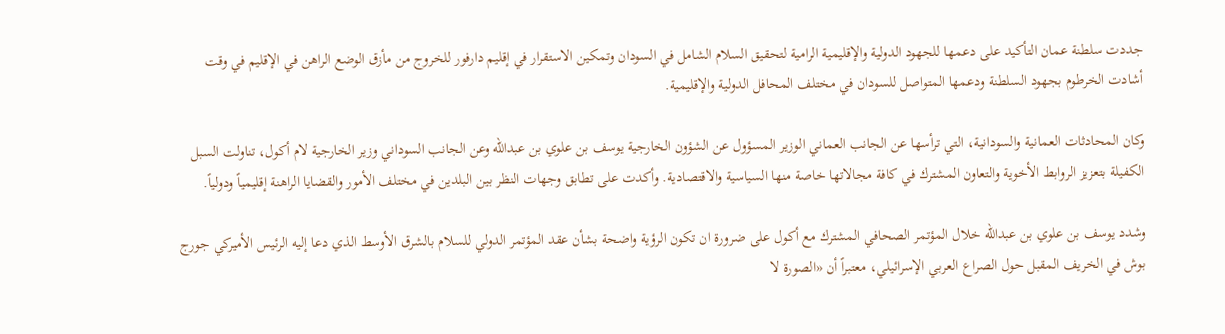جددت سلطنة عمان التأكيد على دعمها للجهود الدولية والإقليمية الرامية لتحقيق السلام الشامل في السودان وتمكين الاستقرار في إقليم دارفور للخروج من مأزق الوضع الراهن في الإقليم في وقت أشادت الخرطوم بجهود السلطنة ودعمها المتواصل للسودان في مختلف المحافل الدولية والإقليمية.

وكان المحادثات العمانية والسودانية، التي ترأسها عن الجانب العماني الوزير المسؤول عن الشؤون الخارجية يوسف بن علوي بن عبدالله وعن الجانب السوداني وزير الخارجية لام أكول، تناولت السبل الكفيلة بتعزيز الروابط الأخوية والتعاون المشترك في كافة مجالاتها خاصة منها السياسية والاقتصادية. وأكدت على تطابق وجهات النظر بين البلدين في مختلف الأمور والقضايا الراهنة إقليمياً ودولياً.

وشدد يوسف بن علوي بن عبدالله خلال المؤتمر الصحافي المشترك مع أكول على ضرورة ان تكون الرؤية واضحة بشأن عقد المؤتمر الدولي للسلام بالشرق الأوسط الذي دعا إليه الرئيس الأميركي جورج بوش في الخريف المقبل حول الصراع العربي الإسرائيلي، معتبراً أن «الصورة لا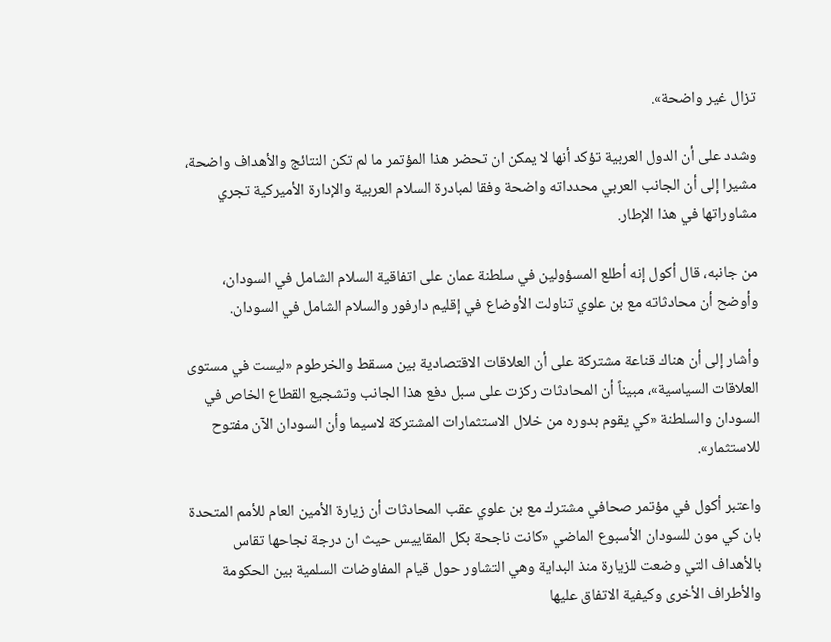تزال غير واضحة».

وشدد على أن الدول العربية تؤكد أنها لا يمكن ان تحضر هذا المؤتمر ما لم تكن النتائج والأهداف واضحة، مشيرا إلى أن الجانب العربي محدداته واضحة وفقا لمبادرة السلام العربية والإدارة الأميركية تجري مشاوراتها في هذا الإطار.

من جانبه، قال أكول إنه أطلع المسؤولين في سلطنة عمان على اتفاقية السلام الشامل في السودان، وأوضح أن محادثاته مع بن علوي تناولت الأوضاع في إقليم دارفور والسلام الشامل في السودان.

وأشار إلى أن هناك قناعة مشتركة على أن العلاقات الاقتصادية بين مسقط والخرطوم «ليست في مستوى العلاقات السياسية»، مبيناً أن المحادثات ركزت على سبل دفع هذا الجانب وتشجيع القطاع الخاص في السودان والسلطنة «كي يقوم بدوره من خلال الاستثمارات المشتركة لاسيما وأن السودان الآن مفتوح للاستثمار».

واعتبر أكول في مؤتمر صحافي مشترك مع بن علوي عقب المحادثات أن زيارة الأمين العام للأمم المتحدة بان كي مون للسودان الأسبوع الماضي «كانت ناجحة بكل المقاييس حيث ان درجة نجاحها تقاس بالأهداف التي وضعت للزيارة منذ البداية وهي التشاور حول قيام المفاوضات السلمية بين الحكومة والأطراف الأخرى وكيفية الاتفاق عليها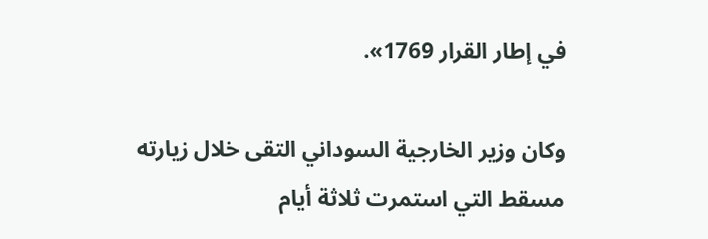في إطار القرار 1769».

وكان وزير الخارجية السوداني التقى خلال زيارته مسقط التي استمرت ثلاثة أيام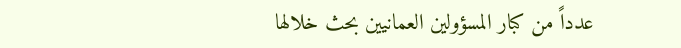عدداً من كبار المسؤولين العمانيين بحث خلالها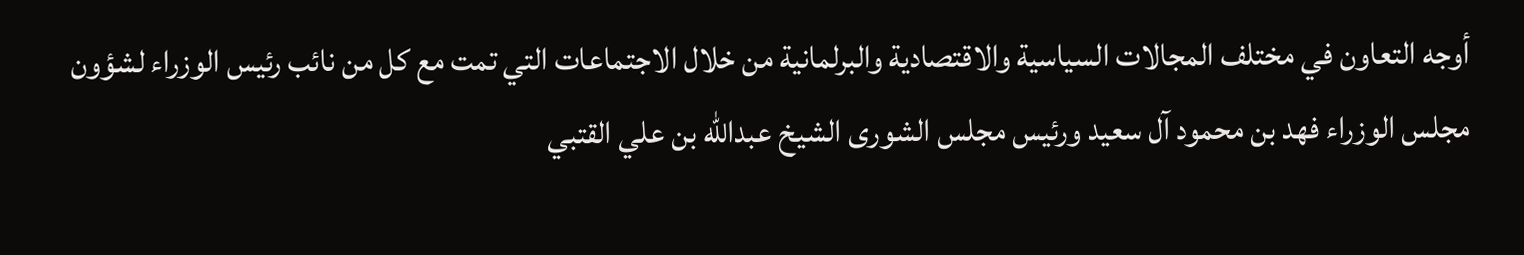أوجه التعاون في مختلف المجالات السياسية والاقتصادية والبرلمانية من خلال الاجتماعات التي تمت مع كل من نائب رئيس الوزراء لشؤون مجلس الوزراء فهد بن محمود آل سعيد ورئيس مجلس الشورى الشيخ عبدالله بن علي القتبي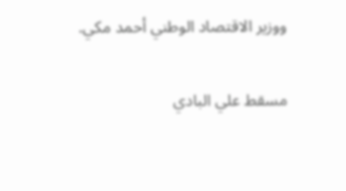ووزير الاقتصاد الوطني أحمد مكي.

مسقط علي البادي